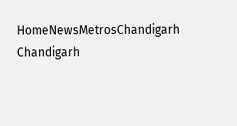HomeNewsMetrosChandigarh Chandigarh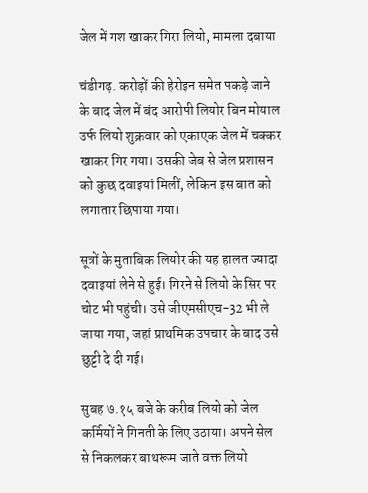जेल में गश खाकर गिरा लियो, मामला दबाया

चंडीगढ़. करोड़ों की हेरोइन समेत पकड़े जाने के बाद जेल में बंद आरोपी लियोर बिन मोयाल उर्फ लियो शुक्रवार को एकाएक जेल में चक्कर खाकर गिर गया। उसकी जेब से जेल प्रशासन को कुछ दवाइयां मिलीं, लेकिन इस बात को लगातार छिपाया गया।

सूत्रों के मुताबिक लियोर की यह हालत ज्यादा दवाइयां लेने से हुई। गिरने से लियो के सिर पर चोट भी पहुंची। उसे जीएमसीएच-32 भी ले जाया गया, जहां प्राथमिक उपचार के बाद उसे छुट्टी दे दी गई।

सुबह ७.१५ बजे के करीब लियो को जेल कर्मियों ने गिनती के लिए उठाया। अपने सेल से निकलकर बाथरूम जाते वक्त लियो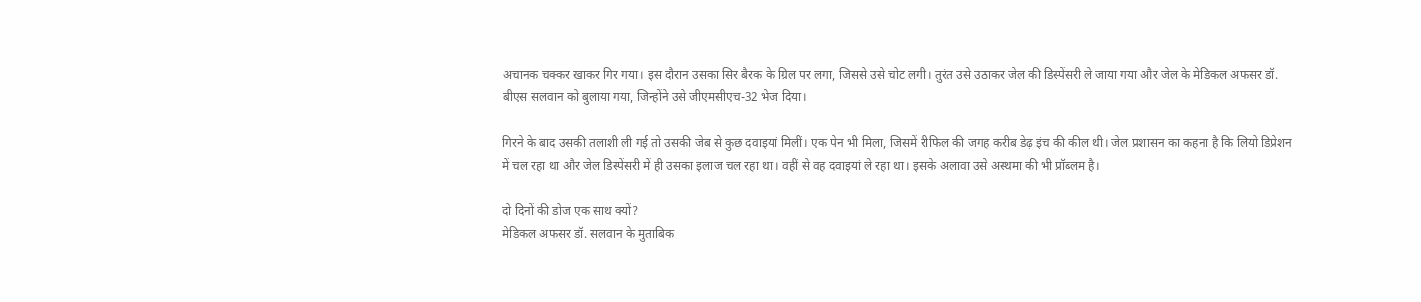अचानक चक्कर खाकर गिर गया। इस दौरान उसका सिर बैरक के ग्रिल पर लगा, जिससे उसे चोट लगी। तुरंत उसे उठाकर जेल की डिस्पेंसरी ले जाया गया और जेल के मेडिकल अफसर डॉ. बीएस सलवान को बुलाया गया, जिन्होंने उसे जीएमसीएच-32 भेज दिया।

गिरने के बाद उसकी तलाशी ली गई तो उसकी जेब से कुछ दवाइयां मिलीं। एक पेन भी मिला, जिसमें रीफिल की जगह करीब डेढ़ इंच की कील थी। जेल प्रशासन का कहना है कि लियो डिप्रेशन में चल रहा था और जेल डिस्पेंसरी में ही उसका इलाज चल रहा था। वहीं से वह दवाइयां ले रहा था। इसके अलावा उसे अस्थमा की भी प्रॉब्लम है।

दो दिनों की डोज एक साथ क्यों?
मेडिकल अफसर डॉ. सलवान के मुताबिक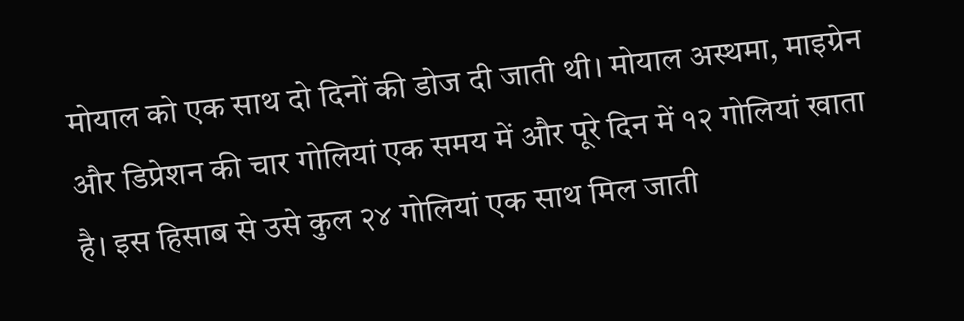मोयाल को एक साथ दो दिनों की डोज दी जाती थी। मोयाल अस्थमा, माइग्रेन और डिप्रेशन की चार गोलियां एक समय में और पूरे दिन में १२ गोलियां खाता है। इस हिसाब से उसे कुल २४ गोलियां एक साथ मिल जाती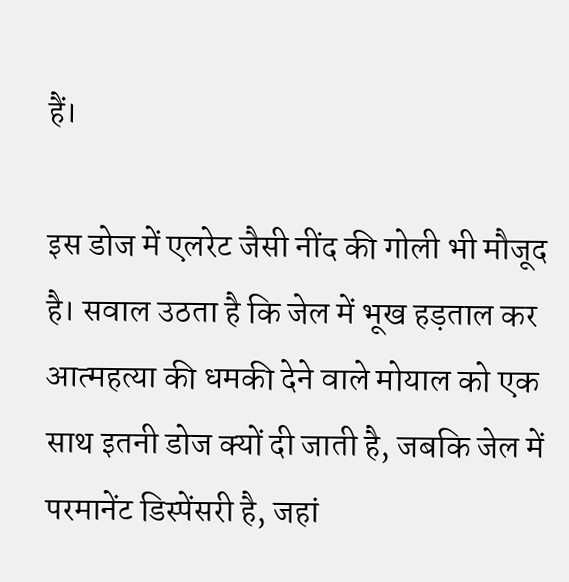हैं।

इस डोज में एलरेट जैसी नींद की गोली भी मौजूद है। सवाल उठता है कि जेल में भूख हड़ताल कर आत्महत्या की धमकी देने वाले मोयाल को एक साथ इतनी डोज क्यों दी जाती है, जबकि जेल में परमानेंट डिस्पेंसरी है, जहां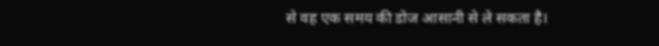से वह एक समय की डोज आसानी से ले सकता है।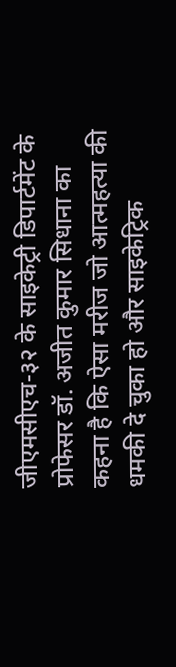जीएमसीएच-३२ के साइकेट्री डिपार्टमेंट के प्रोफेसर डॉ. अजीत कुमार सिधाना का कहना है कि ऐसा मरीज जो आत्महत्या की धमकी दे चुका हो और साइकेट्रिक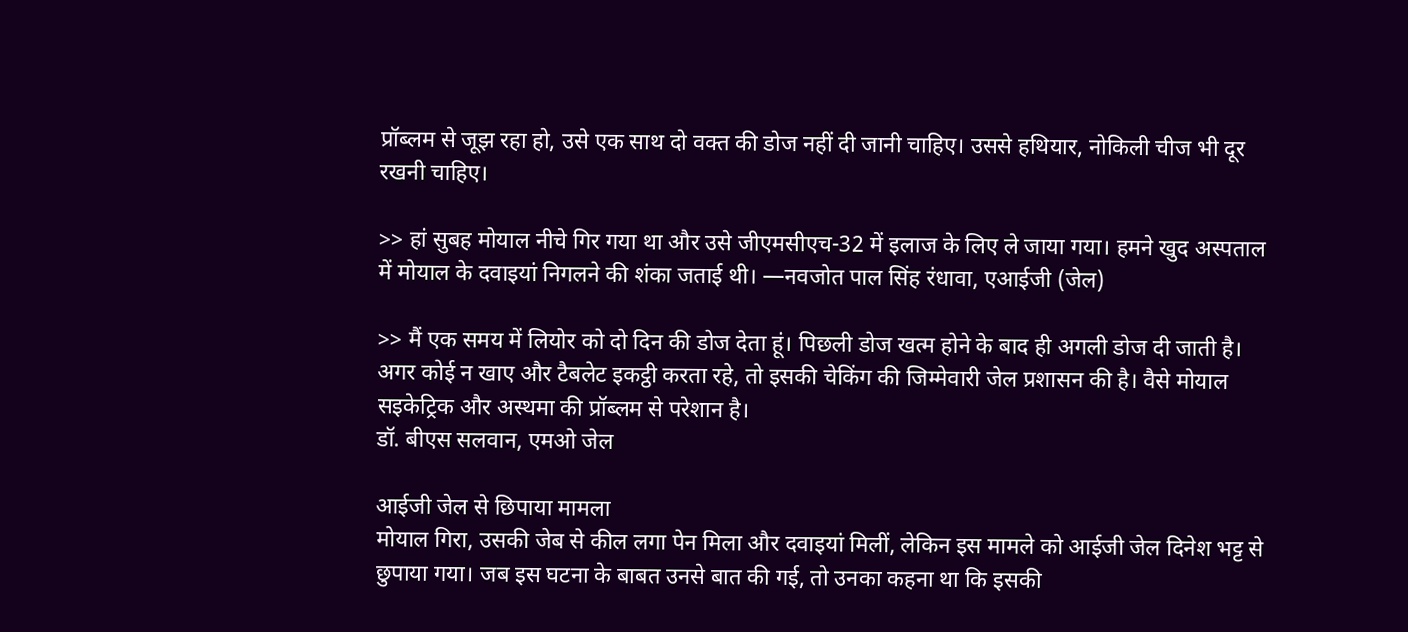प्रॉब्लम से जूझ रहा हो, उसे एक साथ दो वक्त की डोज नहीं दी जानी चाहिए। उससे हथियार, नोकिली चीज भी दूर रखनी चाहिए।

>> हां सुबह मोयाल नीचे गिर गया था और उसे जीएमसीएच-32 में इलाज के लिए ले जाया गया। हमने खुद अस्पताल में मोयाल के दवाइयां निगलने की शंका जताई थी। —नवजोत पाल सिंह रंधावा, एआईजी (जेल)

>> मैं एक समय में लियोर को दो दिन की डोज देता हूं। पिछली डोज खत्म होने के बाद ही अगली डोज दी जाती है। अगर कोई न खाए और टैबलेट इकट्ठी करता रहे, तो इसकी चेकिंग की जिम्मेवारी जेल प्रशासन की है। वैसे मोयाल सइकेट्रिक और अस्थमा की प्रॉब्लम से परेशान है।
डॉ. बीएस सलवान, एमओ जेल

आईजी जेल से छिपाया मामला
मोयाल गिरा, उसकी जेब से कील लगा पेन मिला और दवाइयां मिलीं, लेकिन इस मामले को आईजी जेल दिनेश भट्ट से छुपाया गया। जब इस घटना के बाबत उनसे बात की गई, तो उनका कहना था कि इसकी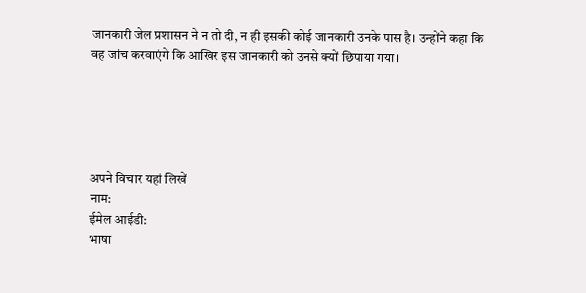जानकारी जेल प्रशासन ने न तो दी, न ही इसकी कोई जानकारी उनके पास है। उन्होंने कहा कि वह जांच करवाएंगे कि आखिर इस जानकारी को उनसे क्यों छिपाया गया।





अपने विचार यहां लिखें
नाम:
ईमेल आईडी:
भाषा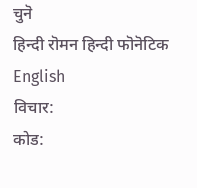चुनॆ
हिन्दी रॊमन‌ हिन्दी फॊनॆटिक English
विचार:
कोड: